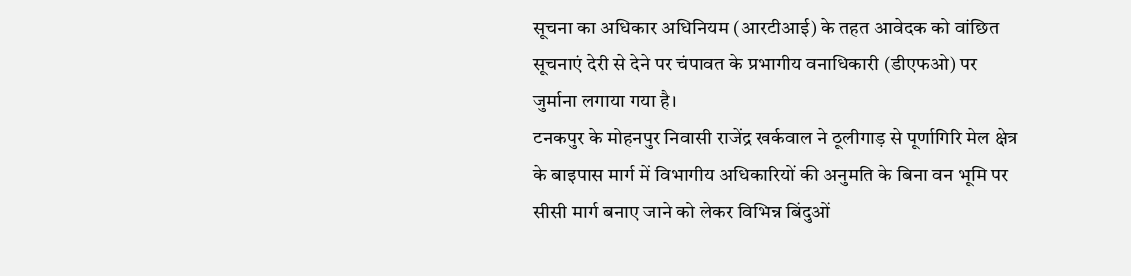सूचना का अधिकार अधिनियम (आरटीआई) के तहत आवेदक को वांछित सूचनाएं देरी से देने पर चंपावत के प्रभागीय वनाधिकारी (डीएफओ) पर जुर्माना लगाया गया है।
टनकपुर के मोहनपुर निवासी राजेंद्र खर्कवाल ने ठूलीगाड़ से पूर्णागिरि मेल क्षेत्र के बाइपास मार्ग में विभागीय अधिकारियों की अनुमति के बिना वन भूमि पर सीसी मार्ग बनाए जाने को लेकर विभिन्न बिंदुओं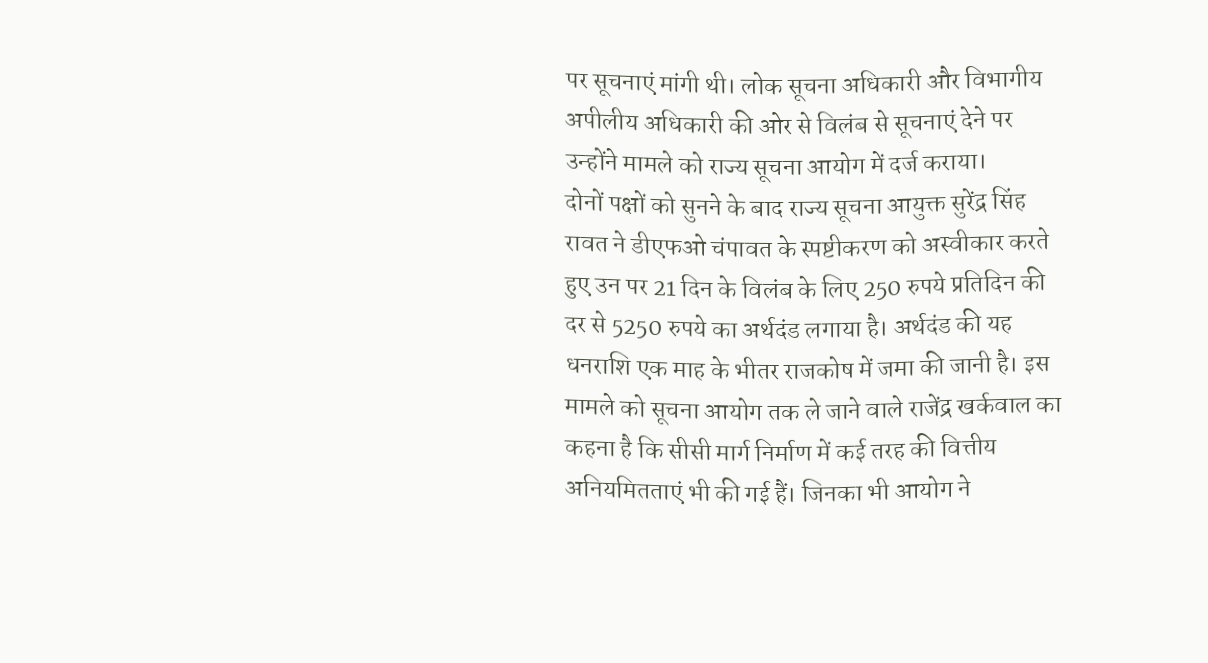पर सूचनाएं मांगी थी। लोक सूचना अधिकारी और विभागीय अपीलीय अधिकारी की ओर से विलंब से सूचनाएं देने पर उन्होंने मामले को राज्य सूचना आयोग में दर्ज कराया।
दोनों पक्षों को सुनने के बाद राज्य सूचना आयुक्त सुरेंद्र सिंह रावत ने डीएफओ चंपावत के स्पष्टीकरण को अस्वीकार करते हुए उन पर 21 दिन के विलंब के लिए 250 रुपये प्रतिदिन की दर से 5250 रुपये का अर्थदंड लगाया है। अर्थदंड की यह धनराशि एक माह के भीतर राजकोष में जमा की जानी है। इस मामले को सूचना आयोग तक ले जाने वाले राजेंद्र खर्कवाल का कहना है कि सीसी मार्ग निर्माण में कई तरह की वित्तीय अनियमितताएं भी की गई हैं। जिनका भी आयोग ने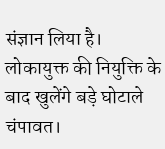संज्ञान लिया है।
लोकायुक्त की नियुक्ति के बाद खुलेंगे बड़े घोटाले
चंपावत।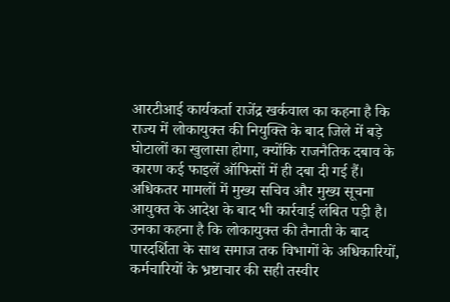आरटीआई कार्यकर्ता राजेंद्र खर्कवाल का कहना है कि राज्य में लोकायुक्त की नियुक्ति के बाद जिले में बड़े घोटालों का खुलासा होगा, क्योंकि राजनैतिक दबाव के कारण कई फाइलें ऑफिसों में ही दबा दी गई हैं। अधिकतर मामलों में मुख्य सचिव और मुख्य सूचना आयुक्त के आदेश के बाद भी कार्रवाई लंबित पड़ी है। उनका कहना है कि लोकायुक्त की तैनाती के बाद पारदर्शिता के साथ समाज तक विभागों के अधिकारियों, कर्मचारियों के भ्रष्टाचार की सही तस्वीर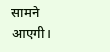सामने आएगी।